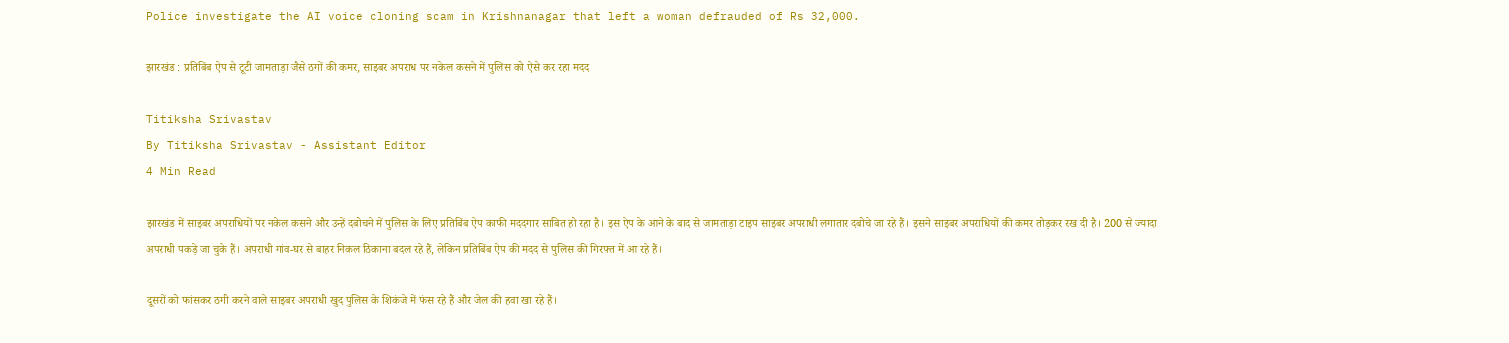Police investigate the AI voice cloning scam in Krishnanagar that left a woman defrauded of Rs 32,000.

झारखंड : प्रतिबिंब ऐप से टूटी जामताड़ा जैसे ठगों की कमर, साइबर अपराध पर नकेल कसने में पुलिस को ऐसे कर रहा मदद

Titiksha Srivastav
By Titiksha Srivastav - Assistant Editor
4 Min Read

झारखंड में साइबर अपराधियों पर नकेल कसने और उन्हें दबोचने में पुलिस के लिए प्रतिबिंब ऐप काफी मददगार साबित हो रहा है। इस ऐप के आने के बाद से जामताड़ा टाइप साइबर अपराधी लगातार दबोचे जा रहे हैं। इसने साइबर अपराधियों की कमर तोड़कर रख दी है। 200 से ज्यादा अपराधी पकड़े जा चुके हैं। अपराधी गांव-घर से बाहर निकल ठिकाना बदल रहे हैं, लेकिन प्रतिबिंब ऐप की मदद से पुलिस की गिरफ्त में आ रहे हैं।

दूसरों को फांसकर ठगी करने वाले साइबर अपराधी खुद पुलिस के शिकंजे में फंस रहे हैं और जेल की हवा खा रहे हैं।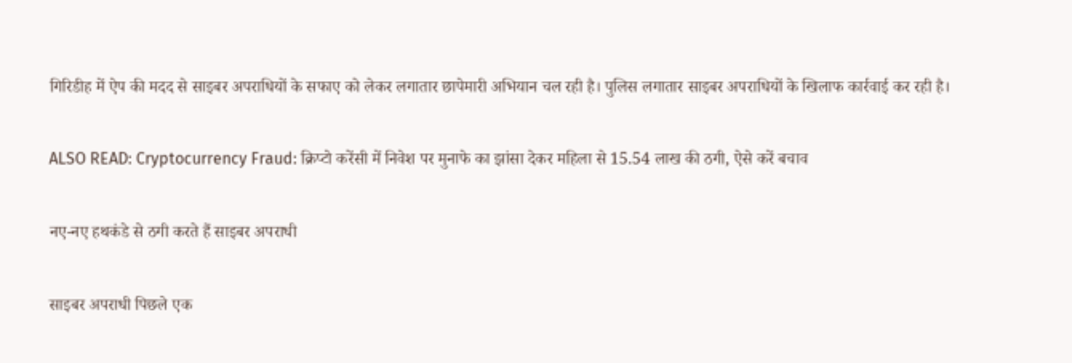गिरिडीह में ऐप की मदद से साइबर अपराधियों के सफाए को लेकर लगातार छापेमारी अभियान चल रही है। पुलिस लगातार साइबर अपराधियों के खिलाफ कार्रवाई कर रही है।

ALSO READ: Cryptocurrency Fraud: क्रिप्टो करेंसी में निवेश पर मुनाफे का झांसा देकर महिला से 15.54 लाख की ठगी, ऐसे करें बचाव

नए-नए हथकंडे से ठगी करते हैं साइबर अपराधी

साइबर अपराधी पिछले एक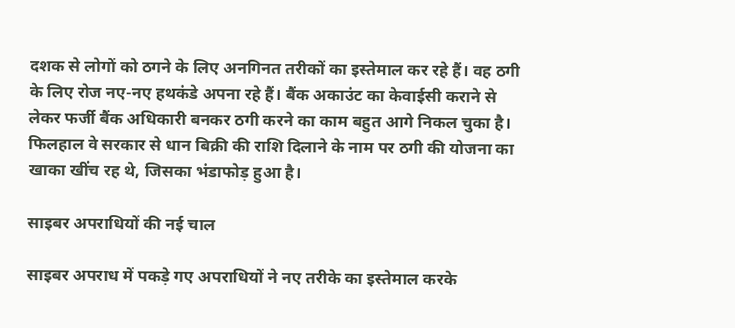दशक से लोगों को ठगने के लिए अनगिनत तरीकों का इस्तेमाल कर रहे हैं। वह ठगी के लिए रोज नए-नए हथकंडे अपना रहे हैं। बैंक अकाउंट का केवाईसी कराने से लेकर फर्जी बैंक अधिकारी बनकर ठगी करने का काम बहुत आगे निकल चुका है। फिलहाल वे सरकार से धान बिक्री की राशि दिलाने के नाम पर ठगी की योजना का खाका खींच रह थे, जिसका भंडाफोड़ हुआ है।

साइबर अपराधियों की नई चाल

साइबर अपराध में पकड़े गए अपराधियों ने नए तरीके का इस्तेमाल करके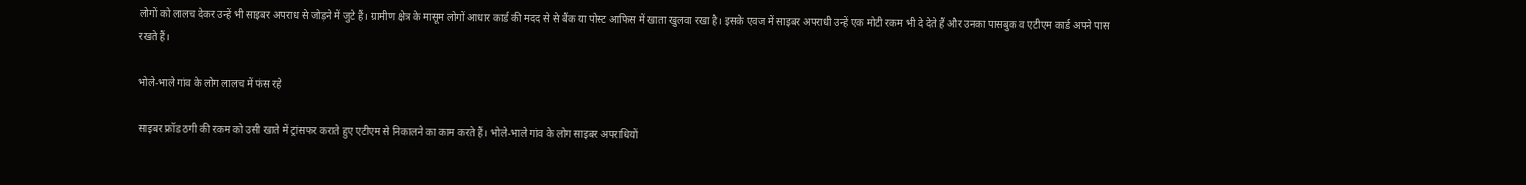लोगों को लालच देकर उन्हें भी साइबर अपराध से जोड़ने में जुटे हैं। ग्रामीण क्षेत्र के मासूम लोगों आधार कार्ड की मदद से से बैंक या पोस्ट आफिस में खाता खुलवा रखा है। इसके एवज में साइबर अपराधी उन्हें एक मोटी रकम भी दे देते हैं और उनका पासबुक व एटीएम कार्ड अपने पास रखते हैं।

भोले-भाले गांव के लोग लालच में फंस रहे

साइबर फ्रॉड ठगी की रकम को उसी खाते में ट्रांसफर कराते हुए एटीएम से निकालने का काम करते हैं। भोले-भाले गांव के लोग साइबर अपराधियों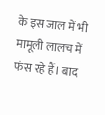के इस जाल में भी मामूली लालच में फंस रहे हैं। बाद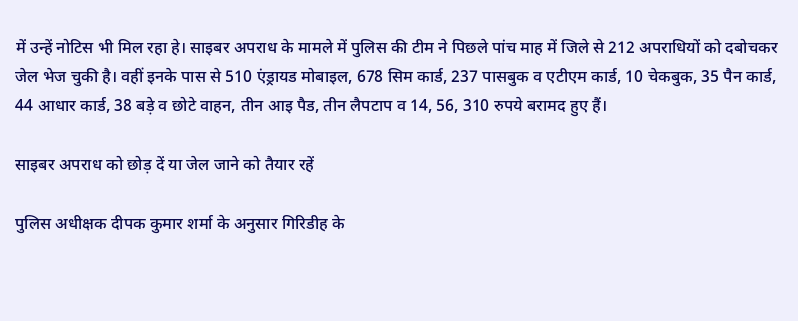में उन्हें नोटिस भी मिल रहा हे। साइबर अपराध के मामले में पुलिस की टीम ने पिछले पांच माह में जिले से 212 अपराधियों को दबोचकर जेल भेज चुकी है। वहीं इनके पास से 510 एंड्रायड मोबाइल, 678 सिम कार्ड, 237 पासबुक व एटीएम कार्ड, 10 चेकबुक, 35 पैन कार्ड, 44 आधार कार्ड, 38 बड़े व छोटे वाहन, तीन आइ पैड, तीन लैपटाप व 14, 56, 310 रुपये बरामद हुए हैं।

साइबर अपराध को छोड़ दें या जेल जाने को तैयार रहें

पुलिस अधीक्षक दीपक कुमार शर्मा के अनुसार गिरिडीह के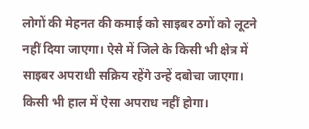लोगों की मेहनत की कमाई को साइबर ठगों को लूटने नहीं दिया जाएगा। ऐसे में जिले के किसी भी क्षेत्र में साइबर अपराधी सक्रिय रहेंगे उन्हें दबोचा जाएगा। किसी भी हाल में ऐसा अपराध नहीं होगा।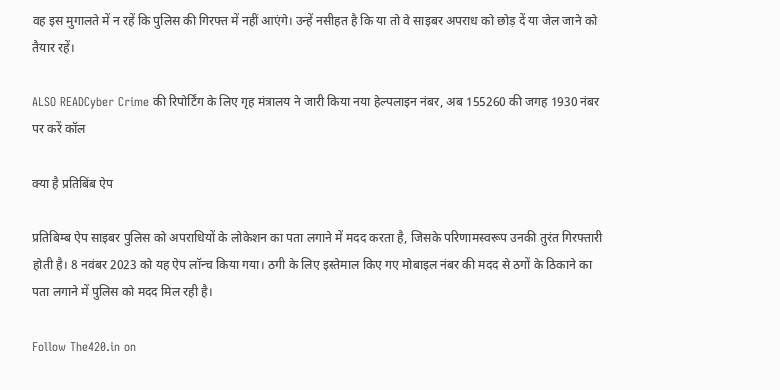वह इस मुगालते में न रहें कि पुलिस की गिरफ्त में नहीं आएंगे। उन्हें नसीहत है कि या तो वे साइबर अपराध को छोड़ दें या जेल जाने को तैयार रहें।

ALSO READCyber Crime की रिपोर्टिंग के लिए गृह मंत्रालय ने जारी किया नया हेल्पलाइन नंबर, अब 155260 की जगह 1930 नंबर पर करें कॉल

क्या है प्रतिबिंब ऐप

प्रतिबिम्ब ऐप साइबर पुलिस को अपराधियों के लोकेशन का पता लगाने में मदद करता है, जिसके परिणामस्वरूप उनकी तुरंत गिरफ्तारी होती है। 8 नवंबर 2023 को यह ऐप लॉन्च किया गया। ठगी के लिए इस्तेमाल किए गए मोबाइल नंबर की मदद से ठगों के ठिकाने का पता लगाने में पुलिस को मदद मिल रही है।

Follow The420.in on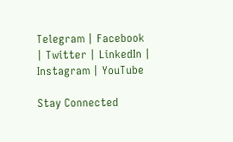Telegram | Facebook | Twitter | LinkedIn | Instagram | YouTube

Stay Connected